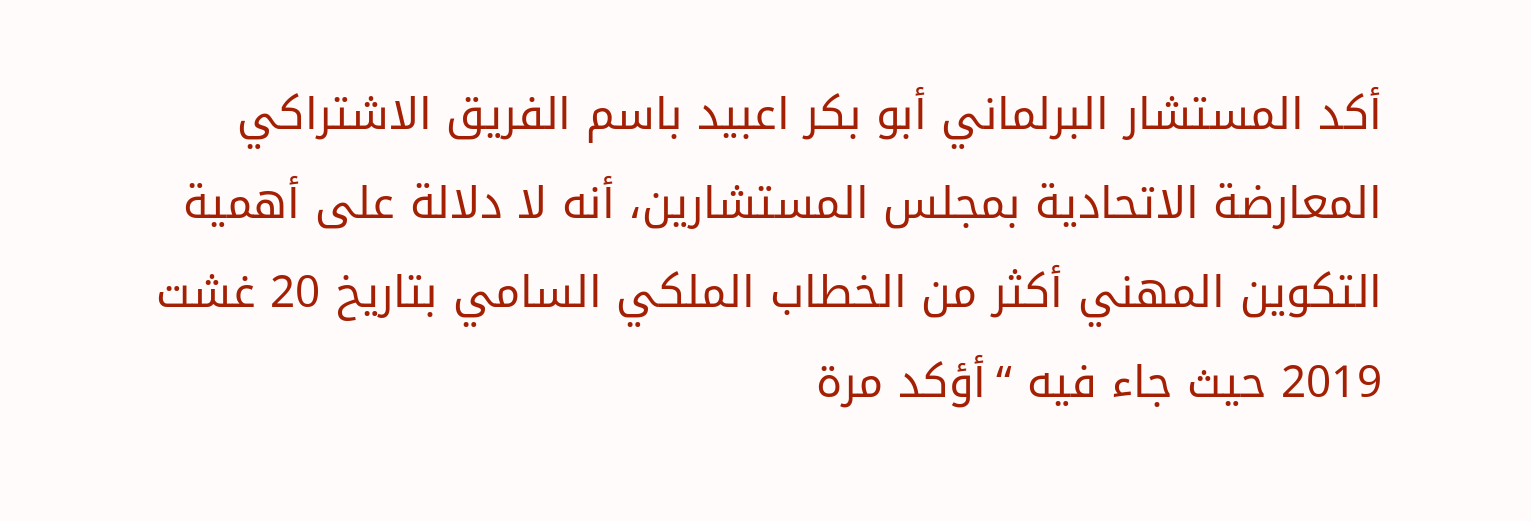أكد المستشار البرلماني أبو بكر اعبيد باسم الفريق الاشتراكي المعارضة الاتحادية بمجلس المستشارين، أنه لا دلالة على أهمية التكوين المهني أكثر من الخطاب الملكي السامي بتاريخ 20 غشت 2019 حيث جاء فيه “أؤكد مرة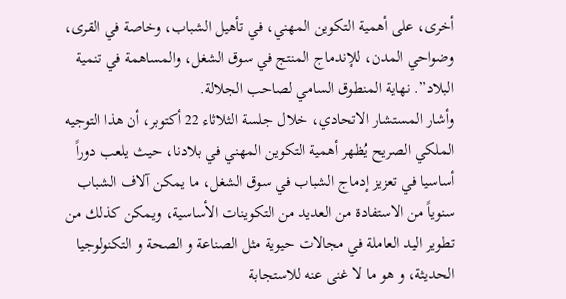أخرى، على أهمية التكوين المهني، في تأهيل الشباب، وخاصة في القرى، وضواحي المدن، للإندماج المنتج في سوق الشغل، والمساهمة في تنمية البلاد”. نهاية المنطوق السامي لصاحب الجلالة.
وأشار المستشار الاتحادي، خلال جلسة الثلاثاء 22 أكتوبر، أن هذا التوجيه الملكي الصريح يُظهر أهمية التكوين المهني في بلادنا، حيث يلعب دوراً أساسيا في تعزيز إدماج الشباب في سوق الشغل، ما يمكن آلاف الشباب سنوياً من الاستفادة من العديد من التكوينات الأساسية، ويمكن كذلك من تطوير اليد العاملة في مجالات حيوية مثل الصناعة و الصحة و التكنولوجيا الحديثة، و هو ما لا غنى عنه للاستجابة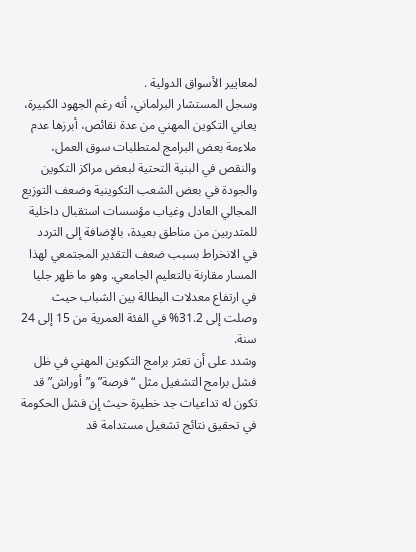لمعايير الأسواق الدولية .
وسجل المستشار البرلماني، أنه رغم الجهود الكبيرة، يعاني التكوين المهني من عدة نقائص، أبرزها عدم ملاءمة بعض البرامج لمتطلبات سوق العمل، والنقص في البنية التحتية لبعض مراكز التكوين والجودة في بعض الشعب التكوينية وضعف التوزيع المجالي العادل وغياب مؤسسات استقبال داخلية للمتدربين من مناطق بعيدة، بالإضافة إلى التردد في الانخراط بسبب ضعف التقدير المجتمعي لهذا المسار مقارنة بالتعليم الجامعي. وهو ما ظهر جليا في ارتفاع معدلات البطالة بين الشباب حيث وصلت إلى 31.2% في الفئة العمرية من 15 إلى 24 سنة.
وشدد على أن تعثر برامج التكوين المهني في ظل فشل برامج التشغيل مثل “فرصة” و”أوراش” قد تكون له تداعيات جد خطيرة حيث إن فشل الحكومة في تحقيق نتائج تشغيل مستدامة قد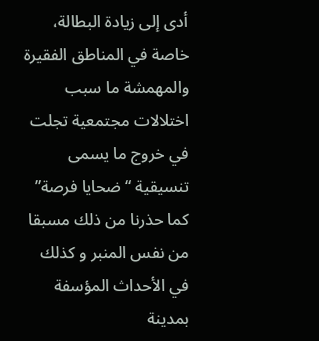أدى إلى زيادة البطالة، خاصة في المناطق الفقيرة والمهمشة ما سبب اختلالات مجتمعية تجلت في خروج ما يسمى تنسيقية “ضحايا فرصة” كما حذرنا من ذلك مسبقا من نفس المنبر و كذلك في الأحداث المؤسفة بمدينة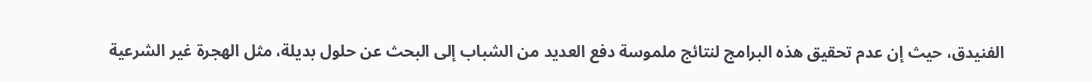الفنيدق، حيث إن عدم تحقيق هذه البرامج لنتائج ملموسة دفع العديد من الشباب إلى البحث عن حلول بديلة، مثل الهجرة غير الشرعية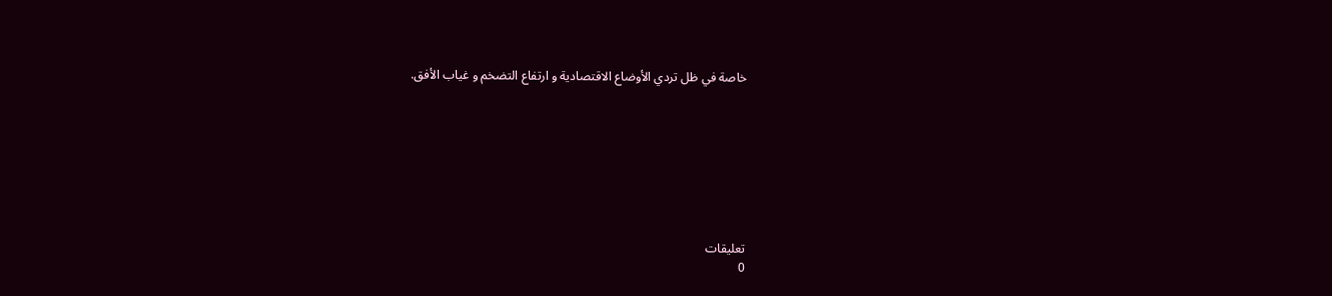خاصة في ظل تردي الأوضاع الاقتصادية و ارتفاع التضخم و غياب الأفق.








تعليقات
0